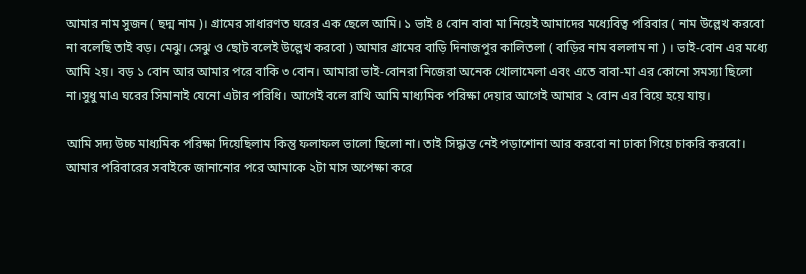আমার নাম সুজন ( ছদ্ম নাম )। গ্রামের সাধারণত ঘরের এক ছেলে আমি। ১ ভাই ৪ বোন বাবা মা নিয়েই আমাদের মধ্যেবিত্ব পরিবার ( নাম উল্লেখ করবো না বলেছি তাই বড়। মেঝু। সেঝু ও ছোট বলেই উল্লেখ করবো ) আমার গ্রামের বাড়ি দিনাজপুর কালিতলা ( বাড়ির নাম বললাম না ) । ভাই-বোন এর মধ্যে আমি ২য়। বড় ১ বোন আর আমার পরে বাকি ৩ বোন। আমারা ভাই-বোনরা নিজেরা অনেক খোলামেলা এবং এতে বাবা-মা এর কোনো সমস্যা ছিলো না।সুধু মাএ ঘরের সিমানাই যেনো এটার পরিধি। আগেই বলে রাখি আমি মাধ্যমিক পরিক্ষা দেয়ার আগেই আমার ২ বোন এর বিয়ে হয়ে যায়।

আমি সদ্য উচ্চ মাধ্যমিক পরিক্ষা দিয়েছিলাম কিন্তু ফলাফল ভালো ছিলো না। তাই সিদ্ধান্ত নেই পড়াশোনা আর করবো না ঢাকা গিয়ে চাকরি করবো। আমার পরিবারের সবাইকে জানানোর পরে আমাকে ২টা মাস অপেক্ষা করে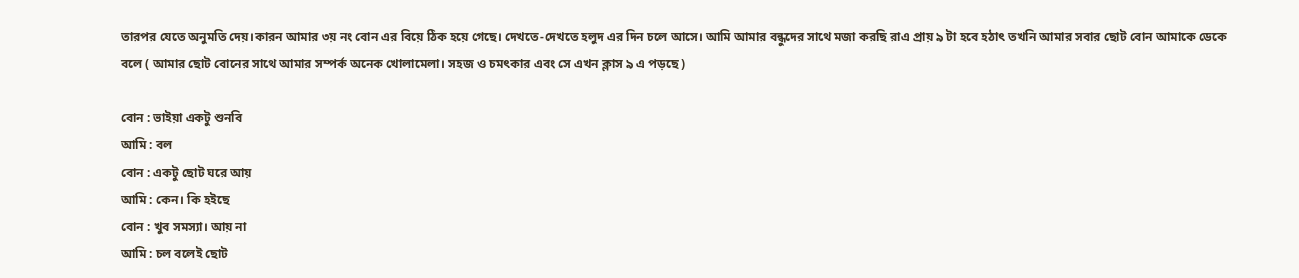তারপর যেতে অনুমতি দেয়।কারন আমার ৩য় নং বোন এর বিয়ে ঠিক হয়ে গেছে। দেখতে-দেখতে হলুদ এর দিন চলে আসে। আমি আমার বন্ধুদের সাথে মজা করছি রাএ প্রায় ৯ টা হবে হঠাৎ তখনি আমার সবার ছোট বোন আমাকে ডেকে বলে ( আমার ছোট বোনের সাথে আমার সম্পর্ক অনেক খোলামেলা। সহজ ও চমৎকার এবং সে এখন ক্লাস ৯ এ পড়ছে )

বোন : ভাইয়া একটু শুনবি
আমি : বল
বোন : একটু ছোট ঘরে আয়
আমি : কেন। কি হইছে
বোন : খুব সমস্যা। আয় না
আমি : চল বলেই ছোট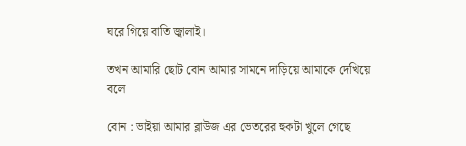ঘরে গিয়ে বাতি জ্বালাই।

তখন আমারি ছোট বোন আমার সামনে দাড়িয়ে আমাকে দেখিয়ে বলে

বোন : ভাইয়া আমার ব্লাউজ এর ভেতরের হুকটা খুলে গেছে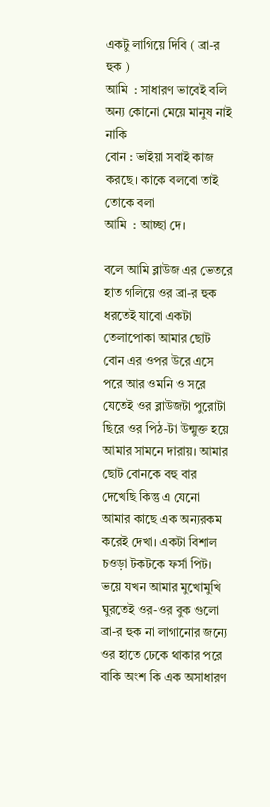একটু লাগিয়ে দিবি ( ব্রা-র হুক )
আমি  : সাধারণ ভাবেই বলি অন্য কোনো মেয়ে মানুষ নাই নাকি
বোন : ভাইয়া সবাই কাজ করছে। কাকে বলবো তাই তোকে বলা
আমি  : আচ্ছা দে।

বলে আমি ব্লাউজ এর ভেতরে হাত গলিয়ে ওর ব্রা-র হুক ধরতেই যাবো একটা তেলাপোকা আমার ছোট বোন এর ওপর উরে এসে পরে আর ওমনি ও সরে যেতেই ওর ব্লাউজটা পুরোটা ছিরে ওর পিঠ-টা উন্মুক্ত হয়ে আমার সামনে দারায়। আমার ছোট বোনকে বহু বার দেখেছি কিন্তু এ যেনো আমার কাছে এক অন্যরকম করেই দেখা। একটা বিশাল চওড়া টকটকে ফর্সা পিট। ভয়ে যখন আমার মুখোমুখি ঘুরতেই ওর-ওর বুক গুলো ব্রা-র হুক না লাগানোর জন্যে ওর হাতে ঢেকে থাকার পরে বাকি অংশ কি এক অসাধারণ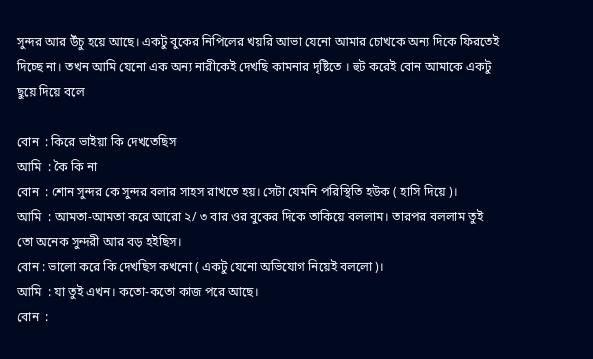সুন্দর আর উঁচু হয়ে আছে। একটু বুকের নিপিলের খয়রি আভা যেনো আমার চোখকে অন্য দিকে ফিরতেই দিচ্ছে না। তখন আমি যেনো এক অন্য নারীকেই দেখছি কামনার দৃষ্টিতে । হুট করেই বোন আমাকে একটু ছুয়ে দিয়ে বলে

বোন  : কিরে ভাইয়া কি দেখতেছিস
আমি  : কৈ কি না
বোন  : শোন সুন্দর কে সুন্দর বলার সাহস রাখতে হয়। সেটা যেমনি পরিস্থিতি হউক ( হাসি দিয়ে )।
আমি  : আমতা-আমতা করে আরো ২/ ৩ বার ওর বুকের দিকে তাকিয়ে বললাম। তারপর বললাম তুই তো অনেক সুন্দরী আর বড় হইছিস।
বোন : ভালো করে কি দেখছিস কখনো ( একটু যেনো অভিযোগ নিয়েই বললো)।
আমি  : যা তুই এখন। কতো-কতো কাজ পরে আছে।
বোন  :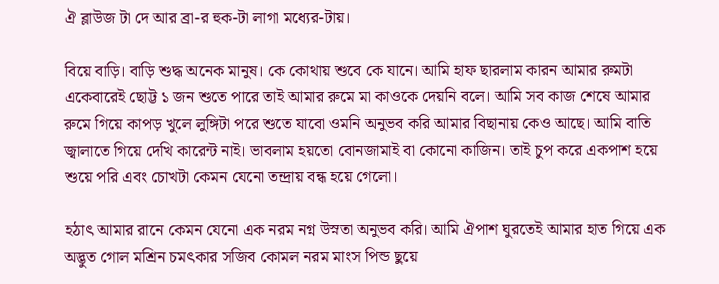ঐ ব্লাউজ টা দে আর ব্রা-র হুক-টা লাগা মধ্যের-টায়।

বিয়ে বাড়ি। বাড়ি শুদ্ধ অনেক মানুষ। কে কোথায় শুবে কে যানে। আমি হাফ ছারলাম কারন আমার রুমটা একেবারেই ছোট্ট ১ জন শুতে পারে তাই আমার রুমে মা কাওকে দেয়নি বলে। আমি সব কাজ শেষে আমার রুমে গিয়ে কাপড় খুলে লুঙ্গিটা পরে শুতে যাবো ওমনি অনুভব করি আমার বিছানায় কেও আছে। আমি বাতি জ্বালাতে গিয়ে দেখি কারেন্ট নাই। ভাবলাম হয়তো বোনজামাই বা কোনো কাজিন। তাই চুপ করে একপাশ হয়ে শুয়ে পরি এবং চোখটা কেমন যেনো তন্দ্রায় বন্ধ হয়ে গেলো।

হঠাৎ আমার রানে কেমন যেনো এক নরম নগ্ন উস্নতা অনুভব করি। আমি ঐপাশ ঘুরতেই আমার হাত গিয়ে এক অদ্ভুত গোল মশ্রিন চমৎকার সজিব কোমল নরম মাংস পিন্ড ছুয়ে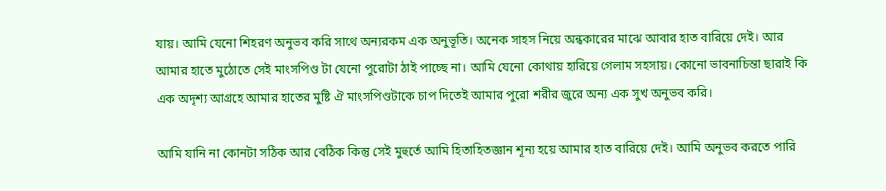যায়। আমি যেনো শিহরণ অনুভব করি সাথে অন্যরকম এক অনুভূতি। অনেক সাহস নিয়ে অন্ধকারের মাঝে আবার হাত বারিয়ে দেই। আর আমার হাতে মুঠোতে সেই মাংসপিণ্ড টা যেনো পুরোটা ঠাই পাচ্ছে না। আমি যেনো কোথায় হারিয়ে গেলাম সহসায়। কোনো ভাবনাচিন্তা ছারাই কি এক অদৃশ্য আগ্রহে আমার হাতের মুষ্টি ঐ মাংসপিণ্ডটাকে চাপ দিতেই আমার পুরো শরীর জুরে অন্য এক সুখ অনুভব করি।

আমি যানি না কোনটা সঠিক আর বেঠিক কিন্তু সেই মুহুর্তে আমি হিতাহিতজ্ঞান শূন্য হয়ে আমার হাত বারিয়ে দেই। আমি অনুভব করতে পারি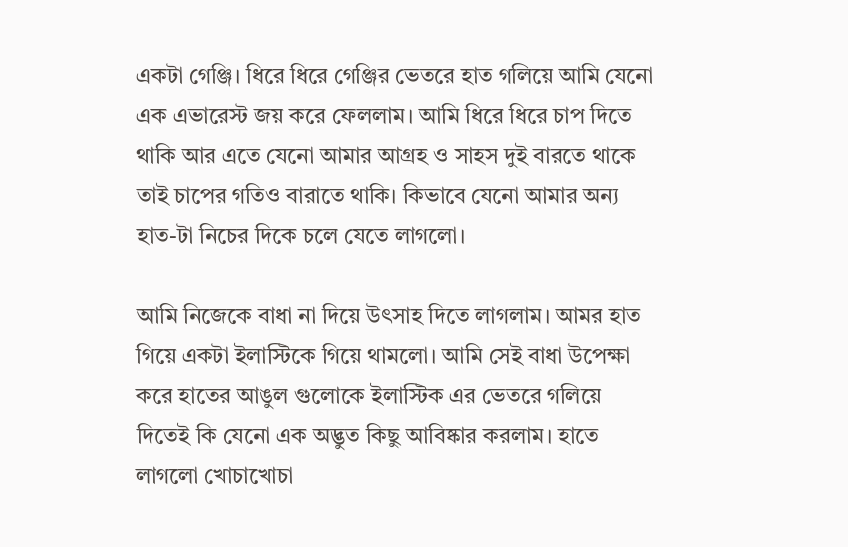একটা গেঞ্জি। ধিরে ধিরে গেঞ্জির ভেতরে হাত গলিয়ে আমি যেনো এক এভারেস্ট জয় করে ফেললাম। আমি ধিরে ধিরে চাপ দিতে থাকি আর এতে যেনো আমার আগ্রহ ও সাহস দুই বারতে থাকে তাই চাপের গতিও বারাতে থাকি। কিভাবে যেনো আমার অন্য হাত-টা নিচের দিকে চলে যেতে লাগলো।

আমি নিজেকে বাধা না দিয়ে উৎসাহ দিতে লাগলাম। আমর হাত গিয়ে একটা ইলাস্টিকে গিয়ে থামলো। আমি সেই বাধা উপেক্ষা করে হাতের আঙুল গুলোকে ইলাস্টিক এর ভেতরে গলিয়ে দিতেই কি যেনো এক অদ্ভুত কিছু আবিষ্কার করলাম। হাতে লাগলো খোচাখোচা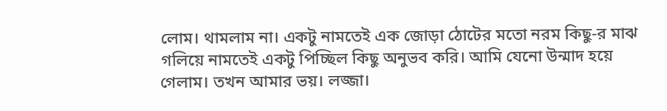লোম। থামলাম না। একটু নামতেই এক জোড়া ঠোটের মতো নরম কিছু-র মাঝ গলিয়ে নামতেই একটু পিচ্ছিল কিছু অনুভব করি। আমি যেনো উন্মাদ হয়ে গেলাম। তখন আমার ভয়। লজ্জা।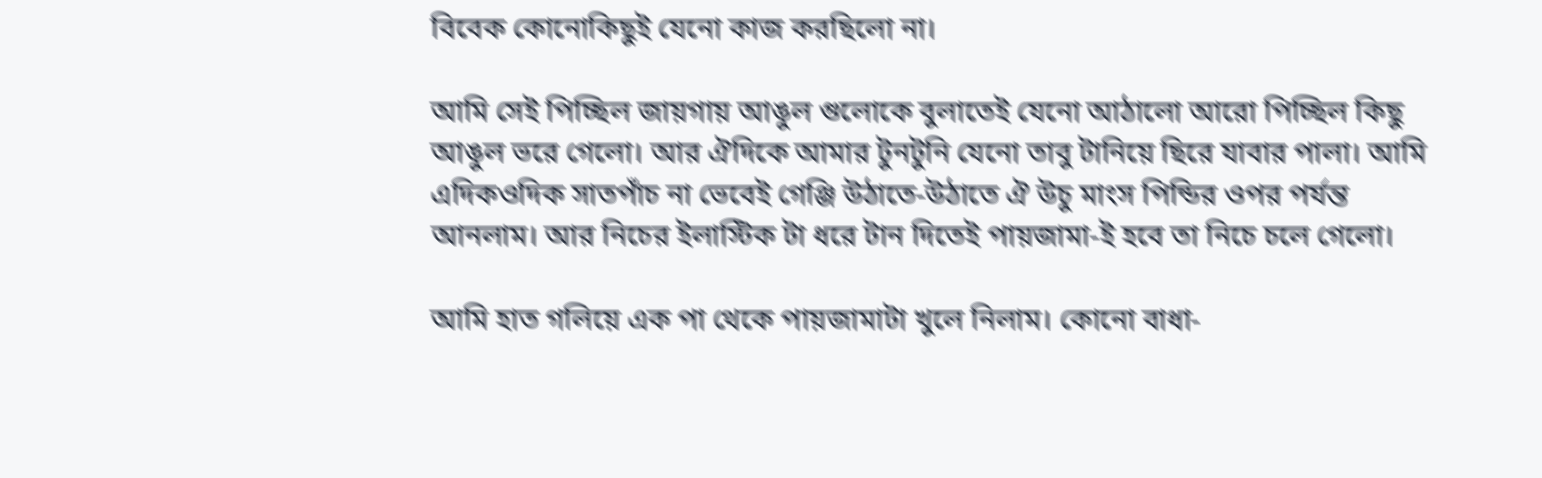বিবেক কোনোকিছুই যেনো কাজ করছিলো না।

আমি সেই পিচ্ছিল জায়গায় আঙুল গুলোকে বুলাতেই যেনো আঠালো আরো পিচ্ছিল কিছু আঙুল ভরে গেলো। আর ঐদিকে আমার টুনটুনি যেনো তাবু টানিয়ে ছিরে যাবার পালা। আমি এদিকওদিক সাতপাঁচ না ভেবেই গেঞ্জি উঠাতে-উঠাতে ঐ উচু মাংস পিন্ডির ওপর পর্যন্ত আনলাম। আর নিচের ইলাস্টিক টা ধরে টান দিতেই পায়জামা-ই হবে তা নিচে চলে গেলো।

আমি হাত গলিয়ে এক পা থেকে পায়জামাটা খুলে নিলাম। কোনো বাধা-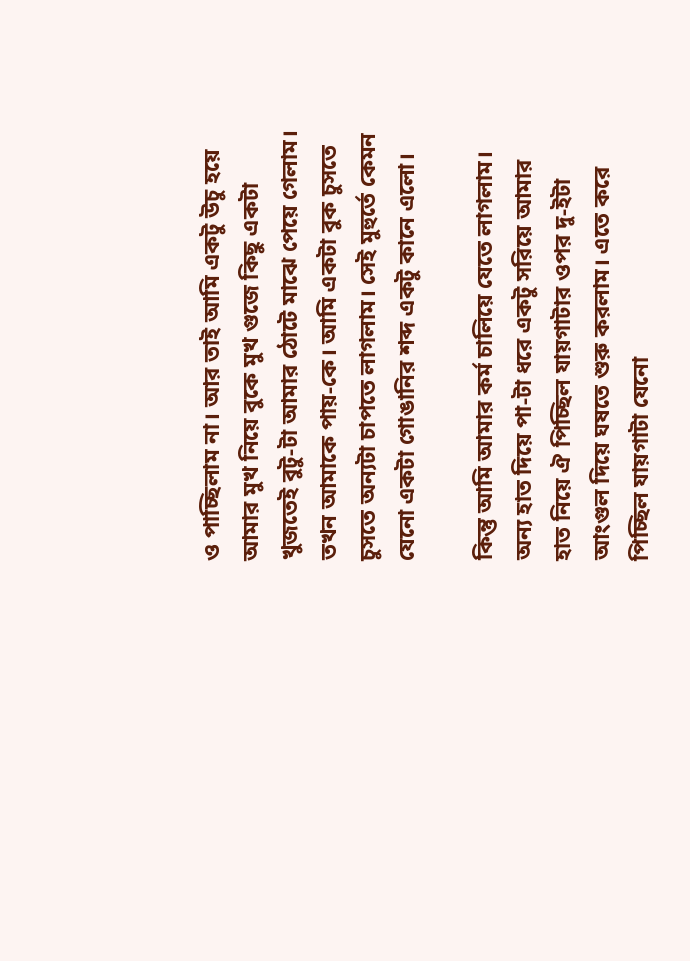ও পাচ্ছিলাম না। আর তাই আমি একটু উচু হয়ে আমার মুখ নিয়ে বুকে মুখ গুজে কিছু একটা খুজতেই বুটু-টা আমার ঠোটে মাঝে পেয়ে গেলাম। তখন আমাকে পায়-কে। আমি একটা বুক চুসতে চুসতে অন্যটা চাপতে লাগলাম। সেই মুহুর্তে কেমন যেনো একটা গোঙানির শব্দ একটু কানে এলো।

কিন্তু আমি আমার কর্ম চালিয়ে যেতে লাগলাম। অন্য হাত দিয়ে পা-টা ধরে একটু সরিয়ে আমার হাত নিয়ে ঐ পিচ্ছিল যায়গাটার ওপর দু-ইটা আংগুল দিয়ে ঘষতে শুরু করলাম। এতে করে পিচ্ছিল যায়গাটা যেনো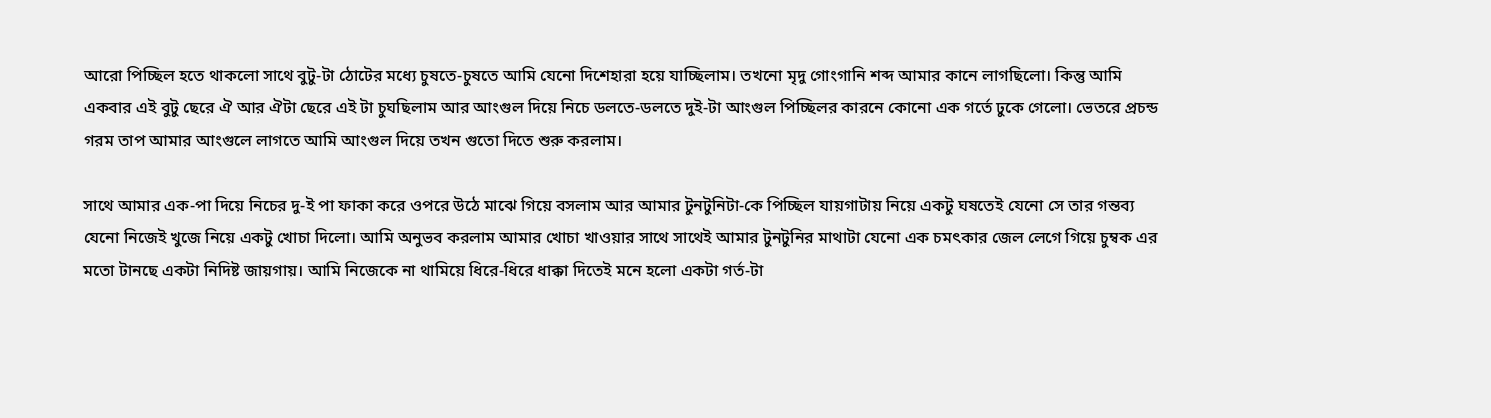আরো পিচ্ছিল হতে থাকলো সাথে বুটু-টা ঠোটের মধ্যে চুষতে-চুষতে আমি যেনো দিশেহারা হয়ে যাচ্ছিলাম। তখনো মৃদু গোংগানি শব্দ আমার কানে লাগছিলো। কিন্তু আমি একবার এই বুটু ছেরে ঐ আর ঐটা ছেরে এই টা চুঘছিলাম আর আংগুল দিয়ে নিচে ডলতে-ডলতে দুই-টা আংগুল পিচ্ছিলর কারনে কোনো এক গর্তে ঢুকে গেলো। ভেতরে প্রচন্ড গরম তাপ আমার আংগুলে লাগতে আমি আংগুল দিয়ে তখন গুতো দিতে শুরু করলাম।

সাথে আমার এক-পা দিয়ে নিচের দু-ই পা ফাকা করে ওপরে উঠে মাঝে গিয়ে বসলাম আর আমার টুনটুনিটা-কে পিচ্ছিল যায়গাটায় নিয়ে একটু ঘষতেই যেনো সে তার গন্তব্য যেনো নিজেই খুজে নিয়ে একটু খোচা দিলো। আমি অনুভব করলাম আমার খোচা খাওয়ার সাথে সাথেই আমার টুনটুনির মাথাটা যেনো এক চমৎকার জেল লেগে গিয়ে চুম্বক এর মতো টানছে একটা নিদিষ্ট জায়গায়। আমি নিজেকে না থামিয়ে ধিরে-ধিরে ধাক্কা দিতেই মনে হলো একটা গর্ত-টা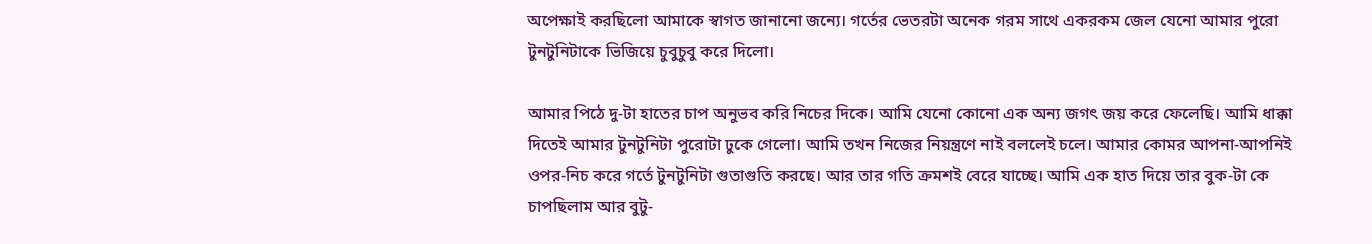অপেক্ষাই করছিলো আমাকে স্বাগত জানানো জন্যে। গর্তের ভেতরটা অনেক গরম সাথে একরকম জেল যেনো আমার পুরো টুনটুনিটাকে ভিজিয়ে চুবুচুবু করে দিলো।

আমার পিঠে দু-টা হাতের চাপ অনুভব করি নিচের দিকে। আমি যেনো কোনো এক অন্য জগৎ জয় করে ফেলেছি। আমি ধাক্কা দিতেই আমার টুনটুনিটা পুরোটা ঢুকে গেলো। আমি তখন নিজের নিয়ন্ত্রণে নাই বললেই চলে। আমার কোমর আপনা-আপনিই ওপর-নিচ করে গর্তে টুনটুনিটা গুতাগুতি করছে। আর তার গতি ক্রমশই বেরে যাচ্ছে। আমি এক হাত দিয়ে তার বুক-টা কে চাপছিলাম আর বুটু-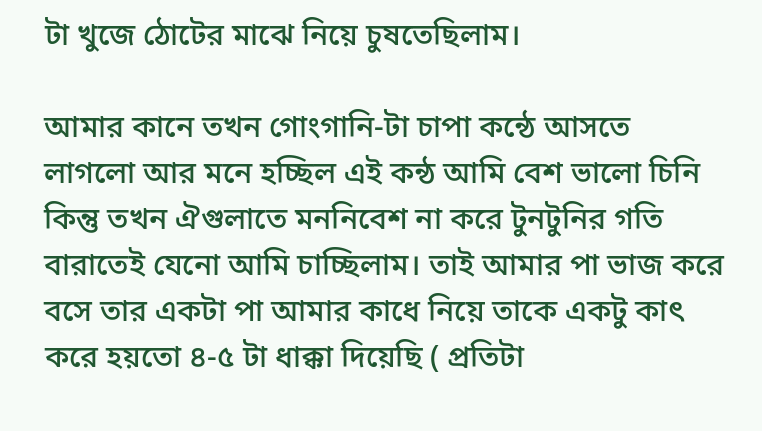টা খুজে ঠোটের মাঝে নিয়ে চুষতেছিলাম।

আমার কানে তখন গোংগানি-টা চাপা কন্ঠে আসতে লাগলো আর মনে হচ্ছিল এই কন্ঠ আমি বেশ ভালো চিনি কিন্তু তখন ঐগুলাতে মননিবেশ না করে টুনটুনির গতি বারাতেই যেনো আমি চাচ্ছিলাম। তাই আমার পা ভাজ করে বসে তার একটা পা আমার কাধে নিয়ে তাকে একটু কাৎ করে হয়তো ৪-৫ টা ধাক্কা দিয়েছি ( প্রতিটা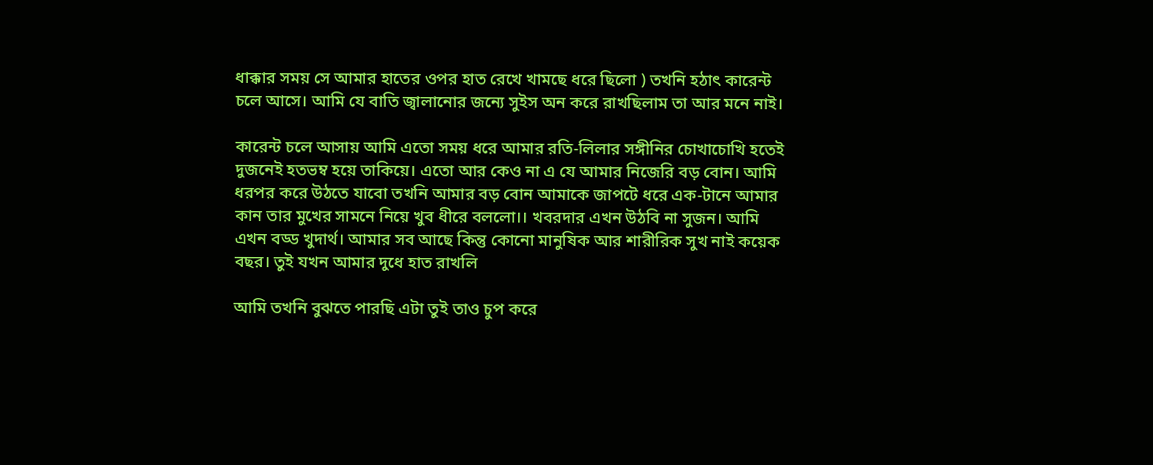ধাক্কার সময় সে আমার হাতের ওপর হাত রেখে খামছে ধরে ছিলো ) তখনি হঠাৎ কারেন্ট চলে আসে। আমি যে বাতি জ্বালানোর জন্যে সুইস অন করে রাখছিলাম তা আর মনে নাই।

কারেন্ট চলে আসায় আমি এতো সময় ধরে আমার রতি-লিলার সঙ্গীনির চোখাচোখি হতেই দুজনেই হতভম্ব হয়ে তাকিয়ে। এতো আর কেও না এ যে আমার নিজেরি বড় বোন। আমি ধরপর করে উঠতে যাবো তখনি আমার বড় বোন আমাকে জাপটে ধরে এক-টানে আমার কান তার মুখের সামনে নিয়ে খুব ধীরে বললো।। খবরদার এখন উঠবি না সুজন। আমি এখন বড্ড খুদার্থ। আমার সব আছে কিন্তু কোনো মানুষিক আর শারীরিক সুখ নাই কয়েক বছর। তুই যখন আমার দুধে হাত রাখলি

আমি তখনি বুঝতে পারছি এটা তুই তাও চুপ করে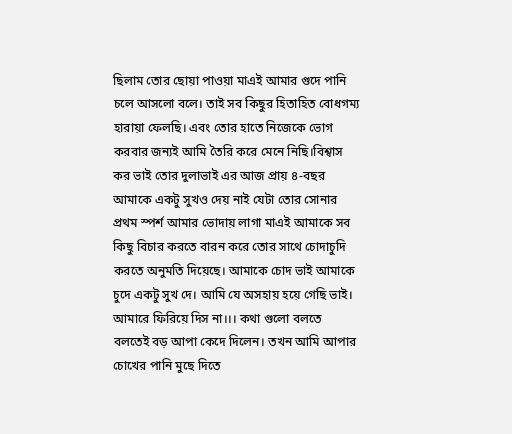ছিলাম তোর ছোয়া পাওয়া মাএই আমার গুদে পানি চলে আসলো বলে। তাই সব কিছুর হিতাহিত বোধগম্য হারায়া ফেলছি। এবং তোর হাতে নিজেকে ভোগ করবার জন্যই আমি তৈরি করে মেনে নিছি।বিশ্বাস কর ভাই তোর দুলাভাই এর আজ প্রায় ৪-বছর আমাকে একটু সুখও দেয় নাই যেটা তোর সোনার প্রথম স্পর্শ আমার ভোদায় লাগা মাএই আমাকে সব কিছু বিচার করতে বারন করে তোর সাথে চোদাচুদি করতে অনুমতি দিয়েছে। আমাকে চোদ ভাই আমাকে চুদে একটু সুখ দে। আমি যে অসহায় হয়ে গেছি ভাই। আমারে ফিরিয়ে দিস না।।। কথা গুলো বলতে বলতেই বড় আপা কেদে দিলেন। তখন আমি আপার চোখের পানি মুছে দিতে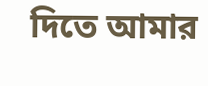দিতে আমার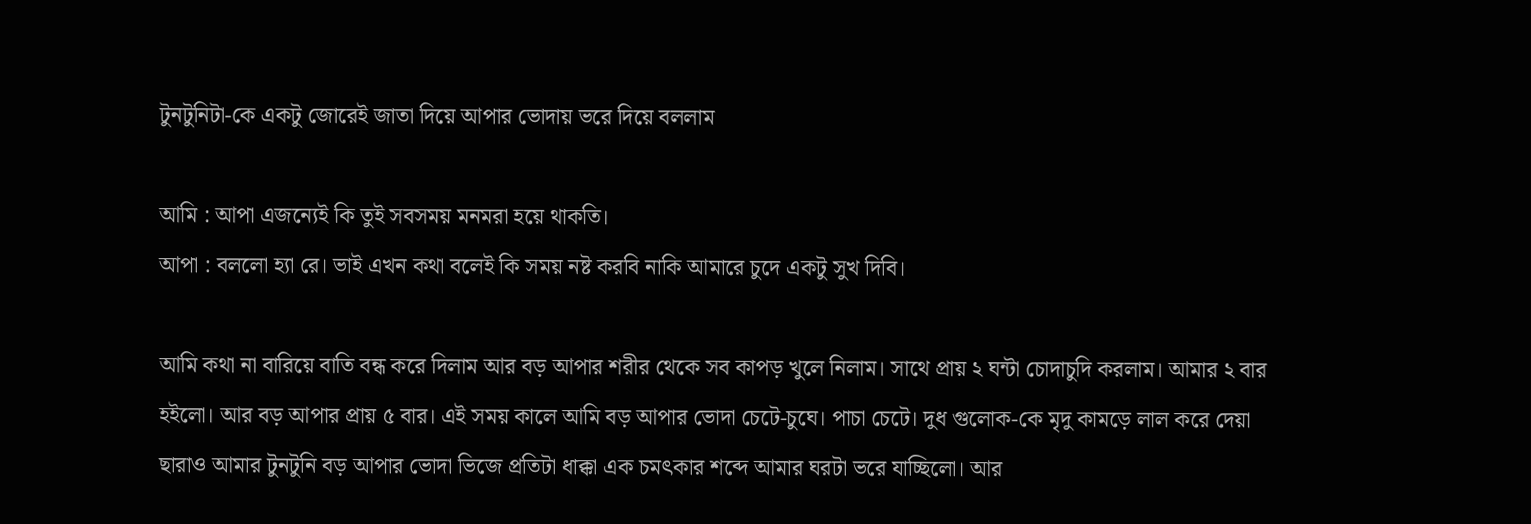টুনটুনিটা-কে একটু জোরেই জাতা দিয়ে আপার ভোদায় ভরে দিয়ে বললাম

আমি : আপা এজন্যেই কি তুই সবসময় মনমরা হয়ে থাকতি।
আপা : বললো হ্যা রে। ভাই এখন কথা বলেই কি সময় নষ্ট করবি নাকি আমারে চুদে একটু সুখ দিবি।

আমি কথা না বারিয়ে বাতি বন্ধ করে দিলাম আর বড় আপার শরীর থেকে সব কাপড় খুলে নিলাম। সাথে প্রায় ২ ঘন্টা চোদাচুদি করলাম। আমার ২ বার হইলো। আর বড় আপার প্রায় ৫ বার। এই সময় কালে আমি বড় আপার ভোদা চেটে-চুঘে। পাচা চেটে। দুধ গুলোক-কে মৃদু কামড়ে লাল করে দেয়া ছারাও আমার টুনটুনি বড় আপার ভোদা ভিজে প্রতিটা ধাক্কা এক চমৎকার শব্দে আমার ঘরটা ভরে যাচ্ছিলো। আর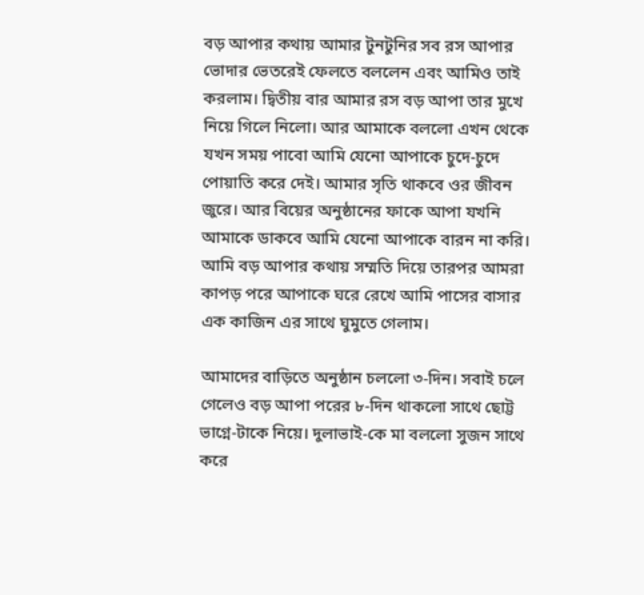বড় আপার কথায় আমার টুনটুনির সব রস আপার ভোদার ভেতরেই ফেলতে বললেন এবং আমিও তাই করলাম। দ্বিতীয় বার আমার রস বড় আপা তার মুখে নিয়ে গিলে নিলো। আর আমাকে বললো এখন থেকে যখন সময় পাবো আমি যেনো আপাকে চুদে-চুদে পোয়াতি করে দেই। আমার সৃতি থাকবে ওর জীবন জুরে। আর বিয়ের অনুষ্ঠানের ফাকে আপা যখনি আমাকে ডাকবে আমি যেনো আপাকে বারন না করি। আমি বড় আপার কথায় সম্মতি দিয়ে তারপর আমরা কাপড় পরে আপাকে ঘরে রেখে আমি পাসের বাসার এক কাজিন এর সাথে ঘুমুতে গেলাম।

আমাদের বাড়িতে অনুষ্ঠান চললো ৩-দিন। সবাই চলে গেলেও বড় আপা পরের ৮-দিন থাকলো সাথে ছোট্ট ভাগ্নে-টাকে নিয়ে। দুলাভাই-কে মা বললো সুজন সাথে করে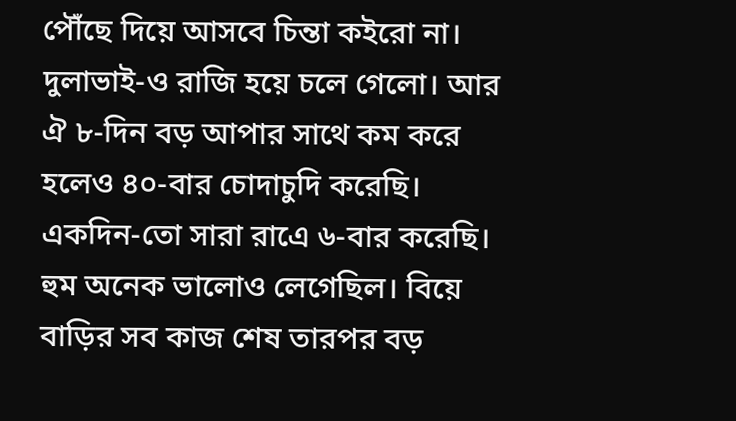পৌঁছে দিয়ে আসবে চিন্তা কইরো না। দুলাভাই-ও রাজি হয়ে চলে গেলো। আর ঐ ৮-দিন বড় আপার সাথে কম করে হলেও ৪০-বার চোদাচুদি করেছি। একদিন-তো সারা রাএে ৬-বার করেছি। হুম অনেক ভালোও লেগেছিল। বিয়ে বাড়ির সব কাজ শেষ তারপর বড়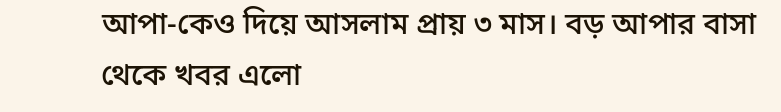আপা-কেও দিয়ে আসলাম প্রায় ৩ মাস। বড় আপার বাসা থেকে খবর এলো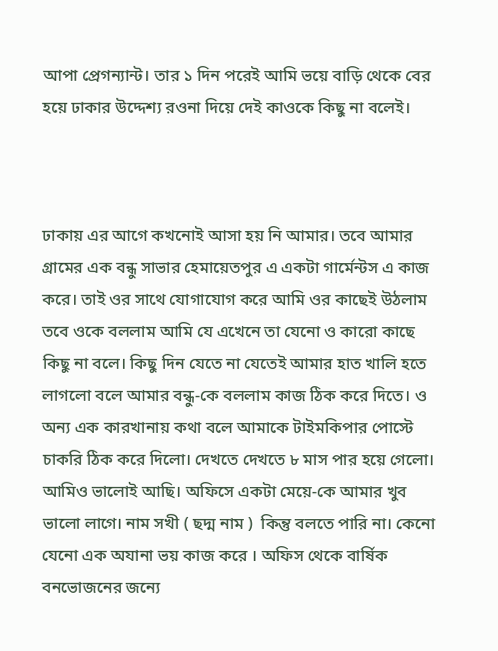আপা প্রেগন্যান্ট। তার ১ দিন পরেই আমি ভয়ে বাড়ি থেকে বের হয়ে ঢাকার উদ্দেশ্য রওনা দিয়ে দেই কাওকে কিছু না বলেই।



ঢাকায় এর আগে কখনোই আসা হয় নি আমার। তবে আমার গ্রামের এক বন্ধু সাভার হেমায়েতপুর এ একটা গার্মেন্টস এ কাজ করে। তাই ওর সাথে যোগাযোগ করে আমি ওর কাছেই উঠলাম তবে ওকে বললাম আমি যে এখেনে তা যেনো ও কারো কাছে কিছু না বলে। কিছু দিন যেতে না যেতেই আমার হাত খালি হতে লাগলো বলে আমার বন্ধু-কে বললাম কাজ ঠিক করে দিতে। ও অন্য এক কারখানায় কথা বলে আমাকে টাইমকিপার পোস্টে চাকরি ঠিক করে দিলো। দেখতে দেখতে ৮ মাস পার হয়ে গেলো। আমিও ভালোই আছি। অফিসে একটা মেয়ে-কে আমার খুব ভালো লাগে। নাম সখী ( ছদ্ম নাম )  কিন্তু বলতে পারি না। কেনো যেনো এক অযানা ভয় কাজ করে । অফিস থেকে বার্ষিক বনভোজনের জন্যে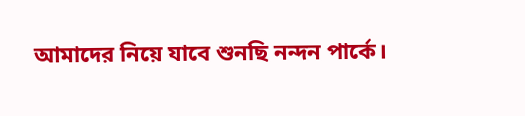আমাদের নিয়ে যাবে শুনছি নন্দন পার্কে।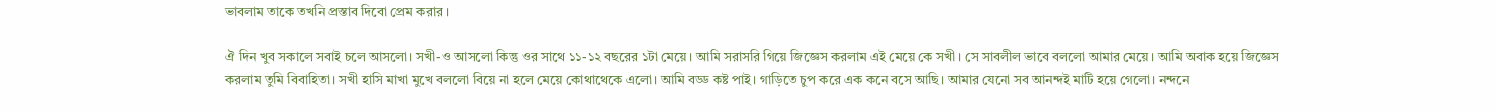ভাবলাম তাকে তখনি প্রস্তাব দিবো প্রেম করার ।

ঐ দিন খুব সকালে সবাই চলে আসলো। সখী-ও আসলো কিন্তু ওর সাথে ১১-১২ বছরের ১টা মেয়ে। আমি সরাসরি গিয়ে জিজ্ঞেস করলাম এই মেয়ে কে সখী। সে সাবলীল ভাবে বললো আমার মেয়ে। আমি অবাক হয়ে জিজ্ঞেস করলাম তুমি বিবাহিতা। সখী হাসি মাখা মুখে বললো বিয়ে না হলে মেয়ে কোথাথেকে এলো। আমি বড্ড কষ্ট পাই। গাড়িতে চুপ করে এক কনে বসে আছি। আমার যেনো সব আনন্দই মাটি হয়ে গেলো। নন্দনে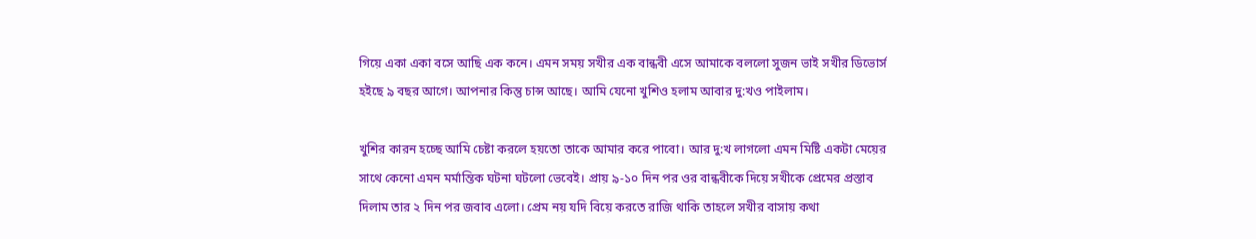গিয়ে একা একা বসে আছি এক কনে। এমন সময় সখীর এক বান্ধবী এসে আমাকে বললো সুজন ভাই সখীর ডিভোর্স হইছে ৯ বছর আগে। আপনার কিন্তু চান্স আছে। আমি যেনো খুশিও হলাম আবার দু:খও পাইলাম।

খুশির কারন হচ্ছে আমি চেষ্টা করলে হয়তো তাকে আমার করে পাবো। আর দু:খ লাগলো এমন মিষ্টি একটা মেয়ের সাথে কেনো এমন মর্মান্তিক ঘটনা ঘটলো ভেবেই। প্রায় ৯-১০ দিন পর ওর বান্ধবীকে দিয়ে সখীকে প্রেমের প্রস্তাব দিলাম তার ২ দিন পর জবাব এলো। প্রেম নয় যদি বিয়ে করতে রাজি থাকি তাহলে সখীর বাসায় কথা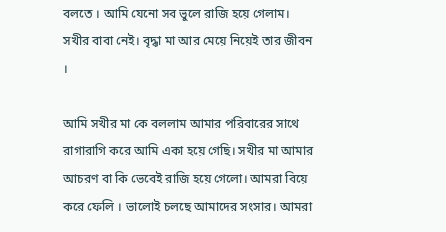বলতে । আমি যেনো সব ভুলে রাজি হয়ে গেলাম। সখীর বাবা নেই। বৃদ্ধা মা আর মেয়ে নিয়েই তার জীবন ।

আমি সখীর মা কে বললাম আমার পরিবারের সাথে রাগারাগি করে আমি একা হয়ে গেছি। সখীর মা আমার আচরণ বা কি ভেবেই রাজি হয়ে গেলো। আমরা বিয়ে করে ফেলি । ভালোই চলছে আমাদের সংসার। আমরা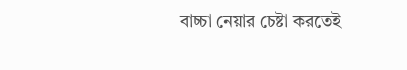বাচ্চা নেয়ার চেষ্টা করতেই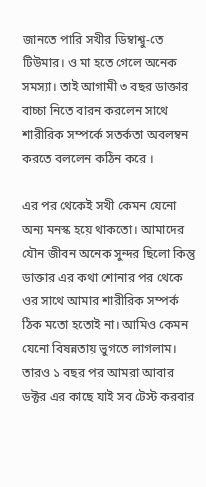জানতে পারি সখীর ডিম্বাশ্বু-তে টিউমার। ও মা হতে গেলে অনেক সমস্যা। তাই আগামী ৩ বছর ডাক্তার বাচ্চা নিতে বারন করলেন সাথে শারীরিক সম্পর্কে সতর্কতা অবলম্বন করতে বললেন কঠিন করে ।

এর পর থেকেই সখী কেমন যেনো অন্য মনস্ক হয়ে থাকতো। আমাদের যৌন জীবন অনেক সুন্দর ছিলো কিন্তু ডাক্তার এর কথা শোনার পর থেকে ওর সাথে আমার শারীরিক সম্পর্ক ঠিক মতো হতোই না। আমিও কেমন যেনো বিষন্নতায় ভুগতে লাগলাম। তারও ১ বছর পর আমরা আবার ডক্টর এর কাছে যাই সব টেস্ট করবার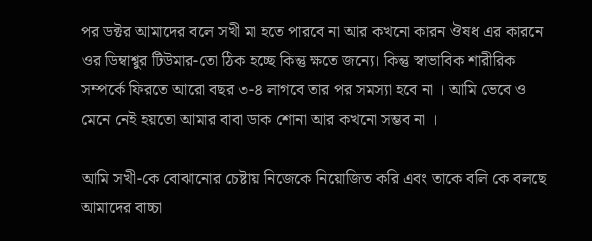পর ডক্টর আমাদের বলে সখী মা হতে পারবে না আর কখনো কারন ঔষধ এর কারনে ওর ডিম্বাশ্বুর টিউমার-তো ঠিক হচ্ছে কিন্তু ক্ষতে জন্যে। কিন্তু স্বাভাবিক শারীরিক সম্পর্কে ফিরতে আরো বছর ৩-৪ লাগবে তার পর সমস্যা হবে না । আমি ভেবে ও মেনে নেই হয়তো আমার বাবা ডাক শোনা আর কখনো সম্ভব না ।

আমি সখী-কে বোঝানোর চেষ্টায় নিজেকে নিয়োজিত করি এবং তাকে বলি কে বলছে আমাদের বাচ্চা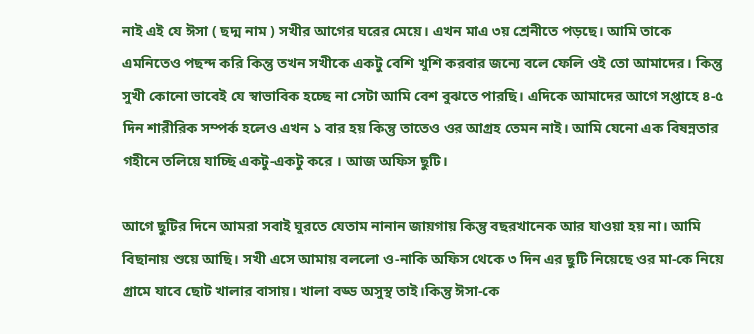নাই এই যে ঈসা ( ছদ্ম নাম ) সখীর আগের ঘরের মেয়ে। এখন মাএ ৩য় শ্রেনীতে পড়ছে। আমি তাকে এমনিতেও পছন্দ করি কিন্তু তখন সখীকে একটু বেশি খুশি করবার জন্যে বলে ফেলি ওই তো আমাদের। কিন্তু সুখী কোনো ভাবেই যে স্বাভাবিক হচ্ছে না সেটা আমি বেশ বুঝতে পারছি। এদিকে আমাদের আগে সপ্তাহে ৪-৫ দিন শারীরিক সম্পর্ক হলেও এখন ১ বার হয় কিন্তু তাতেও ওর আগ্রহ তেমন নাই। আমি যেনো এক বিষন্নতার গহীনে তলিয়ে যাচ্ছি একটু-একটু করে । আজ অফিস ছুটি।

আগে ছুটির দিনে আমরা সবাই ঘুরতে যেতাম নানান জায়গায় কিন্তু বছরখানেক আর যাওয়া হয় না। আমি বিছানায় শুয়ে আছি। সখী এসে আমায় বললো ও-নাকি অফিস থেকে ৩ দিন এর ছুটি নিয়েছে ওর মা-কে নিয়ে গ্রামে যাবে ছোট খালার বাসায়। খালা বড্ড অসুস্থ তাই।কিন্তু ঈসা-কে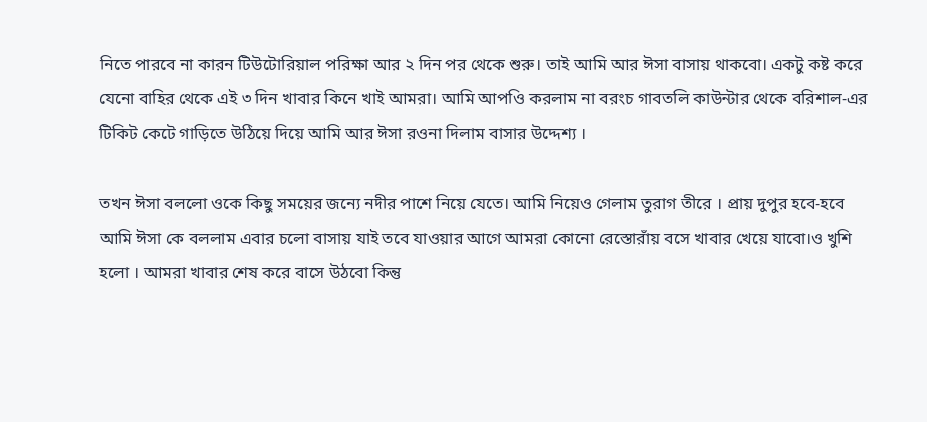নিতে পারবে না কারন টিউটোরিয়াল পরিক্ষা আর ২ দিন পর থেকে শুরু। তাই আমি আর ঈসা বাসায় থাকবো। একটু কষ্ট করে যেনো বাহির থেকে এই ৩ দিন খাবার কিনে খাই আমরা। আমি আপওি করলাম না বরংচ গাবতলি কাউন্টার থেকে বরিশাল-এর টিকিট কেটে গাড়িতে উঠিয়ে দিয়ে আমি আর ঈসা রওনা দিলাম বাসার উদ্দেশ্য ।

তখন ঈসা বললো ওকে কিছু সময়ের জন্যে নদীর পাশে নিয়ে যেতে। আমি নিয়েও গেলাম তুরাগ তীরে । প্রায় দুপুর হবে-হবে আমি ঈসা কে বললাম এবার চলো বাসায় যাই তবে যাওয়ার আগে আমরা কোনো রেস্তোরাঁয় বসে খাবার খেয়ে যাবো।ও খুশি হলো । আমরা খাবার শেষ করে বাসে উঠবো কিন্তু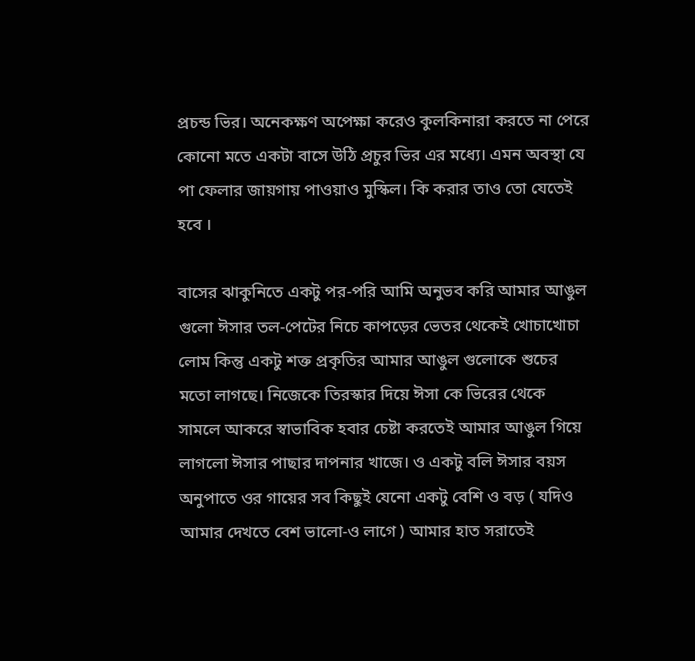প্রচন্ড ভির। অনেকক্ষণ অপেক্ষা করেও কুলকিনারা করতে না পেরে কোনো মতে একটা বাসে উঠি প্রচুর ভির এর মধ্যে। এমন অবস্থা যে পা ফেলার জায়গায় পাওয়াও মুস্কিল। কি করার তাও তো যেতেই হবে ।

বাসের ঝাকুনিতে একটু পর-পরি আমি অনুভব করি আমার আঙুল গুলো ঈসার তল-পেটের নিচে কাপড়ের ভেতর থেকেই খোচাখোচা লোম কিন্তু একটু শক্ত প্রকৃতির আমার আঙুল গুলোকে শুচের মতো লাগছে। নিজেকে তিরস্কার দিয়ে ঈসা কে ভিরের থেকে সামলে আকরে স্বাভাবিক হবার চেষ্টা করতেই আমার আঙুল গিয়ে লাগলো ঈসার পাছার দাপনার খাজে। ও একটু বলি ঈসার বয়স অনুপাতে ওর গায়ের সব কিছুই যেনো একটু বেশি ও বড় ( যদিও আমার দেখতে বেশ ভালো-ও লাগে ) আমার হাত সরাতেই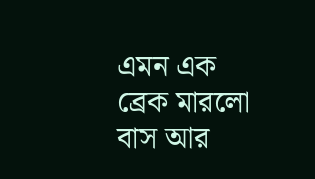এমন এক ব্রেক মারলো বাস আর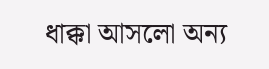ধাক্কা আসলো অন্য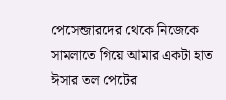পেসেন্জারদের থেকে নিজেকে সামলাতে গিয়ে আমার একটা হাত ঈসার তল পেটের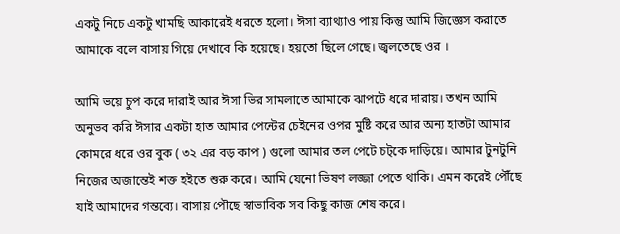একটু নিচে একটু খামছি আকারেই ধরতে হলো। ঈসা ব্যাথ্যাও পায় কিন্তু আমি জিজ্ঞেস করাতে আমাকে বলে বাসায় গিয়ে দেখাবে কি হয়েছে। হয়তো ছিলে গেছে। জ্বলতেছে ওর ।

আমি ভয়ে চুপ করে দারাই আর ঈসা ভির সামলাতে আমাকে ঝাপটে ধরে দারায়। তখন আমি অনুভব করি ঈসার একটা হাত আমার পেন্টের চেইনের ওপর মুষ্টি করে আর অন্য হাতটা আমার কোমরে ধরে ওর বুক ( ৩২ এর বড় কাপ ) গুলো আমার তল পেটে চট্কে দাড়িয়ে। আমার টুনটুনি নিজের অজান্তেই শক্ত হইতে শুরু করে। আমি যেনো ভিষণ লজ্জা পেতে থাকি। এমন করেই পৌঁছে যাই আমাদের গন্তব্যে। বাসায় পৌছে স্বাভাবিক সব কিছু কাজ শেষ করে।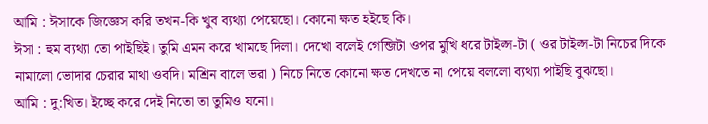আমি : ঈসাকে জিজ্ঞেস করি তখন-কি খুব ব্যথ্যা পেয়েছো। কোনো ক্ষত হইছে কি।
ঈসা : হুম ব্যথ্যা তো পাইছিই। তুমি এমন করে খামছে দিলা। দেখো বলেই গেন্জিটা ওপর মুখি ধরে টাইল্স-টা ( ওর টাইল্স-টা নিচের দিকে নামালো ভোদার চেরার মাথা ওবদি। মশ্রিন বালে ভরা ) নিচে নিতে কোনো ক্ষত দেখতে না পেয়ে বললো ব্যথ্যা পাইছি বুঝছো।
আমি : দু:খিত। ইচ্ছে করে দেই নিতো তা তুমিও যনো।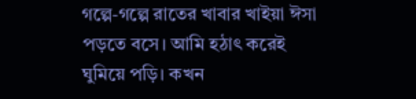গল্পে-গল্পে রাতের খাবার খাইয়া ঈসা পড়তে বসে। আমি হঠাৎ করেই ঘুমিয়ে পড়ি। কখন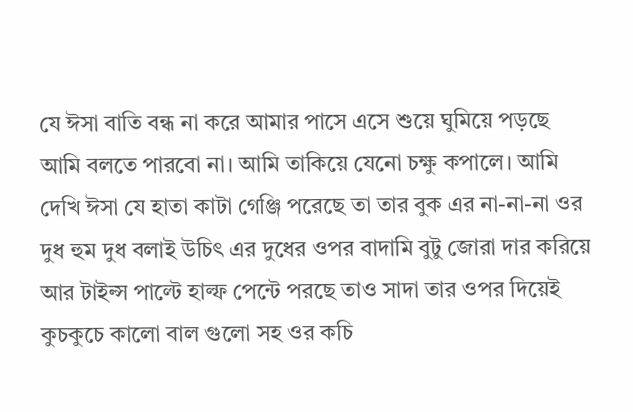যে ঈসা বাতি বন্ধ না করে আমার পাসে এসে শুয়ে ঘুমিয়ে পড়ছে আমি বলতে পারবো না। আমি তাকিয়ে যেনো চক্ষু কপালে। আমি দেখি ঈসা যে হাতা কাটা গেঞ্জি পরেছে তা তার বুক এর না-না-না ওর দুধ হুম দুধ বলাই উচিৎ এর দুধের ওপর বাদামি বুটু জোরা দার করিয়ে আর টাইল্স পাল্টে হাল্ফ পেন্টে পরছে তাও সাদা তার ওপর দিয়েই কুচকুচে কালো বাল গুলো সহ ওর কচি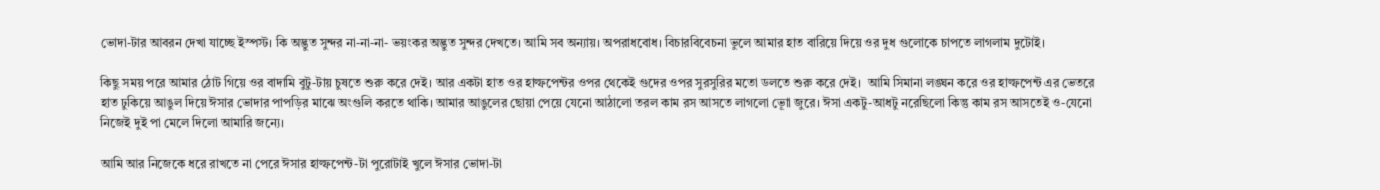ভোদা-টার আবরন দেখা যাচ্ছে ইস্পস্ট। কি অদ্ভুত সুন্দর না-না-না- ভয়ংকর অদ্ভুত সুন্দর দেখতে। আমি সব অন্যায়। অপরাধবোধ। বিচারবিবেচনা ভুলে আমার হাত বারিয়ে দিয়ে ওর দুধ গুলোকে চাপতে লাগলাম দুটোই।

কিছু সময় পরে আমার ঠোট গিয়ে ওর বাদামি বুটু-টায় চুষতে শুরু করে দেই। আর একটা হাত ওর হাল্ফপেন্টর ওপর থেকেই গুদের ওপর সুরসুরির মতো ডলতে শুরু করে দেই।  আমি সিমানা লঙ্ঘন করে ওর হাল্ফপেন্ট এর ভেতরে হাত ঢুকিয়ে আঙুল দিয়ে ঈসার ভোদার পাপড়ির মাঝে অংগুলি করতে থাকি। আমার আঙুলের ছোয়া পেয়ে যেনো আঠালো তরল কাম রস আসতে লাগলো ভোূা জুরে। ঈসা একটু-আধটু নরেছিলো কিন্তু কাম রস আসতেই ও-যেনো নিজেই দুই পা মেলে দিলো আমারি জন্যে।

আমি আর নিজেকে ধরে রাখতে না পেরে ঈসার হাল্ফপেন্ট-টা পুরোটাই খুলে ঈসার ভোদা-টা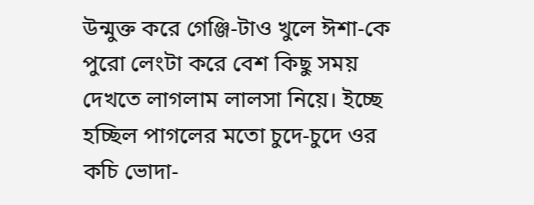উন্মুক্ত করে গেঞ্জি-টাও খুলে ঈশা-কে পুরো লেংটা করে বেশ কিছু সময় দেখতে লাগলাম লালসা নিয়ে। ইচ্ছে হচ্ছিল পাগলের মতো চুদে-চুদে ওর কচি ভোদা-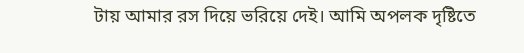টায় আমার রস দিয়ে ভরিয়ে দেই। আমি অপলক দৃষ্টিতে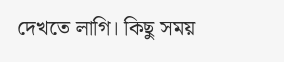দেখতে লাগি। কিছু সময়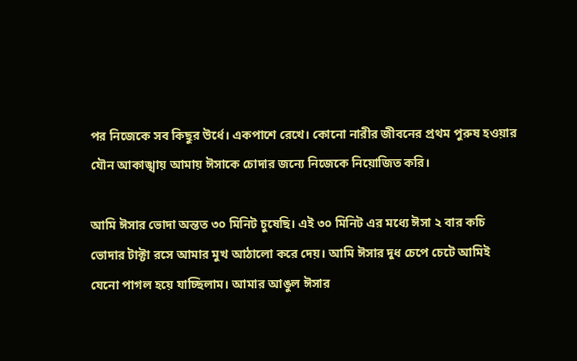পর নিজেকে সব কিছুর উর্ধে। একপাশে রেখে। কোনো নারীর জীবনের প্রথম পুরুষ হওয়ার যৌন আকাঙ্খায় আমায় ঈসাকে চোদার জন্যে নিজেকে নিয়োজিত করি।

আমি ঈসার ভোদা অন্তত ৩০ মিনিট চুষেছি। এই ৩০ মিনিট এর মধ্যে ঈসা ২ বার কচি ভোদার টাক্টা রসে আমার মুখ আঠালো করে দেয়। আমি ঈসার দুধ চেপে চেটে আমিই যেনো পাগল হয়ে যাচ্ছিলাম। আমার আঙুল ঈসার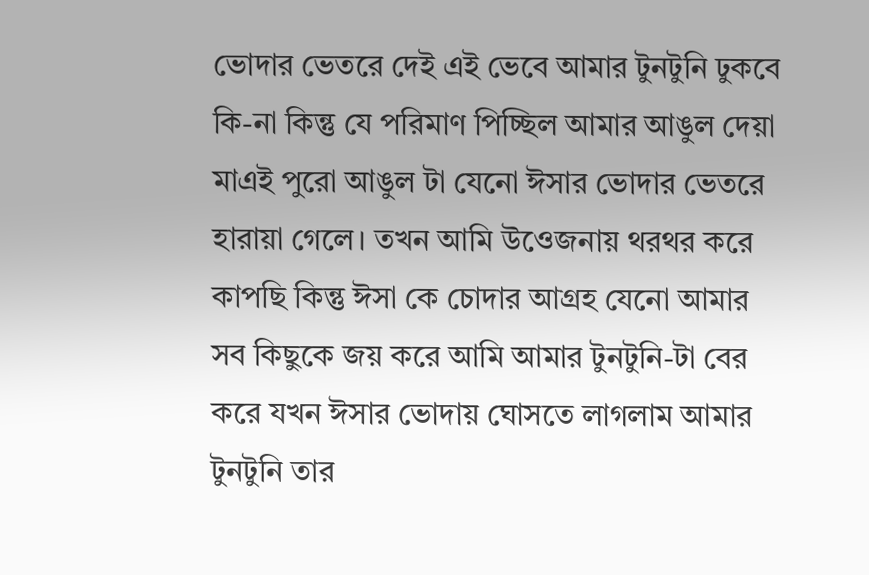ভোদার ভেতরে দেই এই ভেবে আমার টুনটুনি ঢুকবে কি-না কিন্তু যে পরিমাণ পিচ্ছিল আমার আঙুল দেয়া মাএই পুরো আঙুল টা যেনো ঈসার ভোদার ভেতরে হারায়া গেলে। তখন আমি উওেজনায় থরথর করে কাপছি কিন্তু ঈসা কে চোদার আগ্রহ যেনো আমার সব কিছুকে জয় করে আমি আমার টুনটুনি-টা বের করে যখন ঈসার ভোদায় ঘোসতে লাগলাম আমার টুনটুনি তার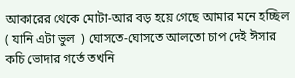আকারের থেকে মোটা-আর বড় হয়ে গেছে আমার মনে হচ্ছিল ( যানি এটা ভুল  ) ঘোসতে-ঘোসতে আলতো চাপ দেই ঈসার কচি ভোদার গর্তে তখনি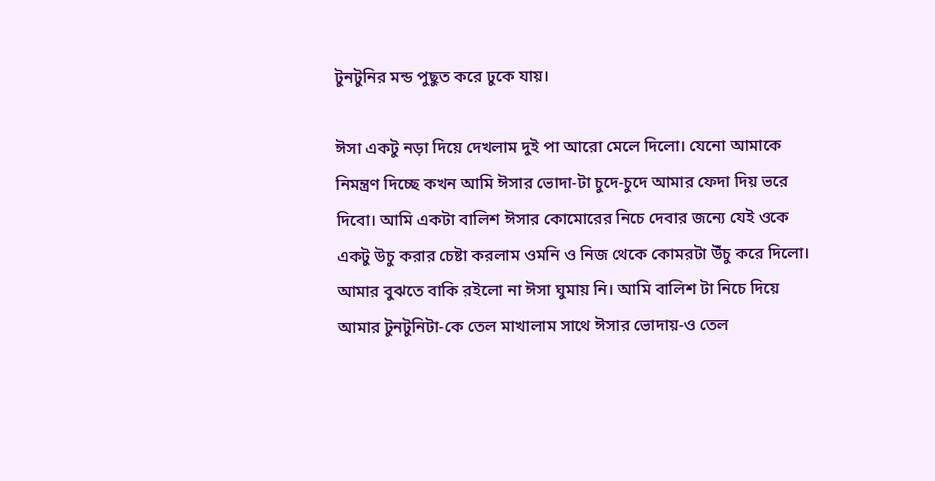টুনটুনির মন্ড পুছুত করে ঢুকে যায়।

ঈসা একটু নড়া দিয়ে দেখলাম দুই পা আরো মেলে দিলো। যেনো আমাকে নিমন্ত্রণ দিচ্ছে কখন আমি ঈসার ভোদা-টা চুদে-চুদে আমার ফেদা দিয় ভরে দিবো। আমি একটা বালিশ ঈসার কোমোরের নিচে দেবার জন্যে যেই ওকে একটু উচু করার চেষ্টা করলাম ওমনি ও নিজ থেকে কোমরটা উঁচু করে দিলো। আমার বুঝতে বাকি রইলো না ঈসা ঘুমায় নি। আমি বালিশ টা নিচে দিয়ে আমার টুনটুনিটা-কে তেল মাখালাম সাথে ঈসার ভোদায়-ও তেল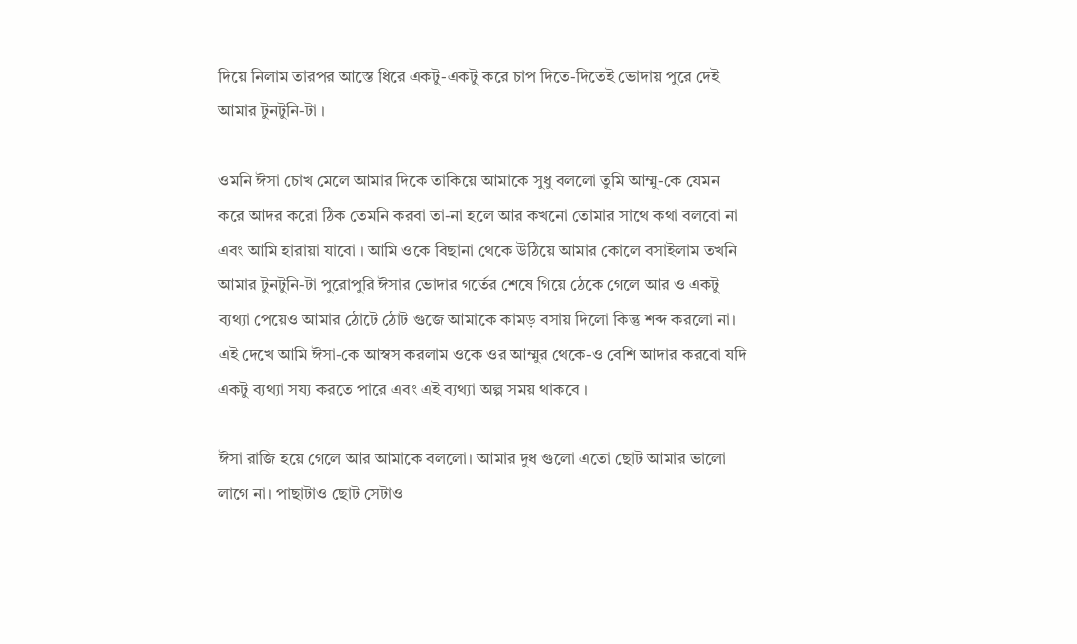দিয়ে নিলাম তারপর আস্তে ধিরে একটু-একটু করে চাপ দিতে-দিতেই ভোদায় পুরে দেই আমার টুনটুনি-টা ।

ওমনি ঈসা চোখ মেলে আমার দিকে তাকিয়ে আমাকে সুধু বললো তুমি আম্মু-কে যেমন করে আদর করো ঠিক তেমনি করবা তা-না হলে আর কখনো তোমার সাথে কথা বলবো না এবং আমি হারায়া যাবো । আমি ওকে বিছানা থেকে উঠিয়ে আমার কোলে বসাইলাম তখনি আমার টুনটুনি-টা পুরোপুরি ঈসার ভোদার গর্তের শেষে গিয়ে ঠেকে গেলে আর ও একটু ব্যথ্যা পেয়েও আমার ঠোটে ঠোট গুজে আমাকে কামড় বসায় দিলো কিন্তু শব্দ করলো না। এই দেখে আমি ঈসা-কে আস্বস করলাম ওকে ওর আম্মুর থেকে-ও বেশি আদার করবো যদি একটু ব্যথ্যা সয্য করতে পারে এবং এই ব্যথ্যা অল্প সময় থাকবে ।

ঈসা রাজি হয়ে গেলে আর আমাকে বললো। আমার দুধ গুলো এতো ছোট আমার ভালো লাগে না। পাছাটাও ছোট সেটাও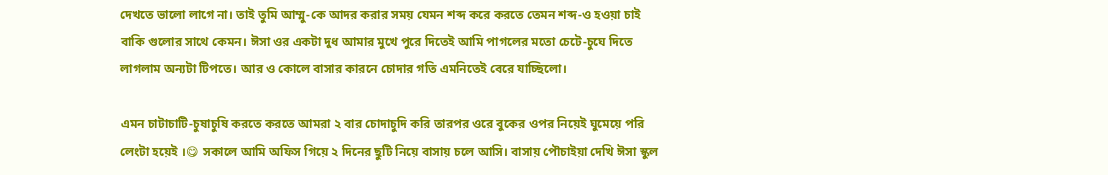দেখতে ভালো লাগে না। তাই তুমি আম্মু-কে আদর করার সময় যেমন শব্দ করে করতে তেমন শব্দ-ও হওয়া চাই বাকি গুলোর সাথে কেমন। ঈসা ওর একটা দুধ আমার মুখে পুরে দিতেই আমি পাগলের মতো চেটে-চুঘে দিতে লাগলাম অন্যটা টিপতে। আর ও কোলে বাসার কারনে চোদার গতি এমনিতেই বেরে যাচ্ছিলো।

এমন চাটাচাটি-চুষাচুষি করতে করতে আমরা ২ বার চোদাচুদি করি তারপর ওরে বুকের ওপর নিয়েই ঘুমেয়ে পরি লেংটা হয়েই ।😋 সকালে আমি অফিস গিয়ে ২ দিনের ছুটি নিয়ে বাসায় চলে আসি। বাসায় পৌচাইয়া দেখি ঈসা স্কুল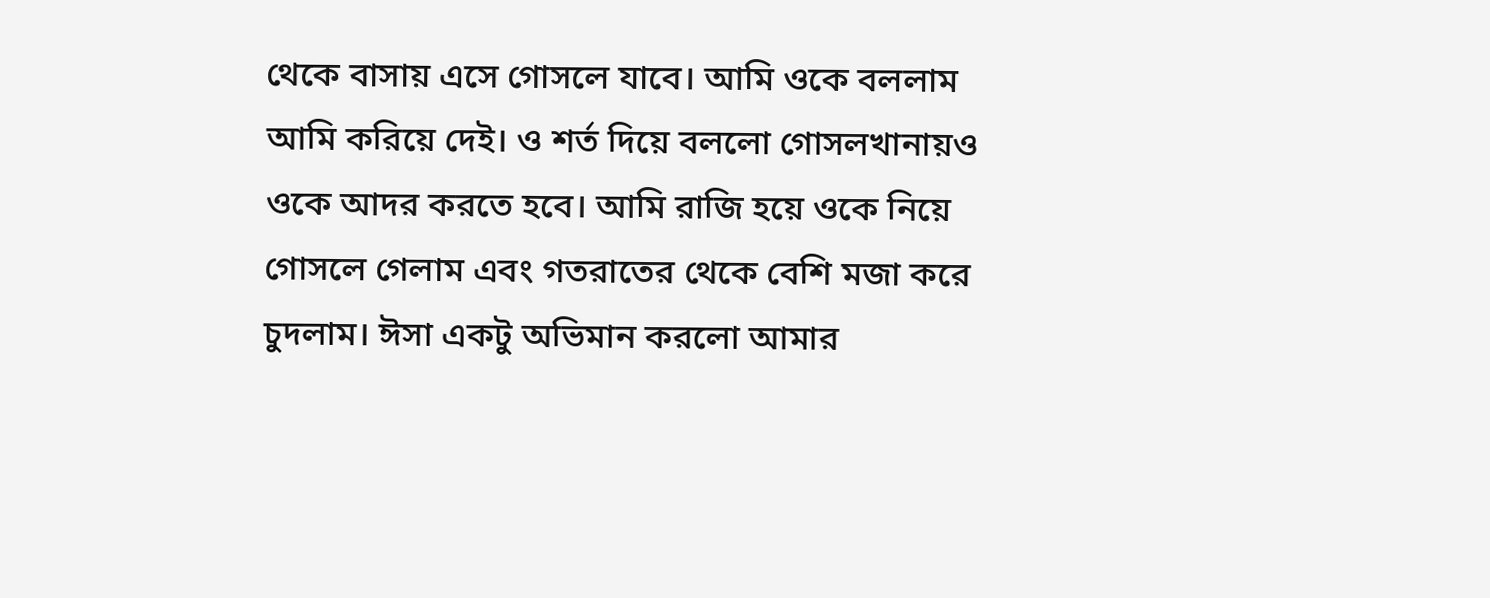থেকে বাসায় এসে গোসলে যাবে। আমি ওকে বললাম আমি করিয়ে দেই। ও শর্ত দিয়ে বললো গোসলখানায়ও ওকে আদর করতে হবে। আমি রাজি হয়ে ওকে নিয়ে গোসলে গেলাম এবং গতরাতের থেকে বেশি মজা করে চুদলাম। ঈসা একটু অভিমান করলো আমার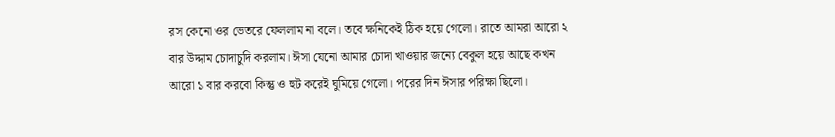রস কেনো ওর ভেতরে ফেললাম না বলে। তবে ক্ষনিকেই ঠিক হয়ে গেলো। রাতে আমরা আরো ২ বার উদ্দাম চোদাচুদি করলাম। ঈসা যেনো আমার চোদা খাওয়ার জন্যে বেকুল হয়ে আছে কখন আরো ১ বার করবো কিন্তু ও হুট করেই ঘুমিয়ে গেলো। পরের দিন ঈসার পরিক্ষা ছিলো।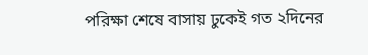পরিক্ষা শেষে বাসায় ঢুকেই গত ২দিনের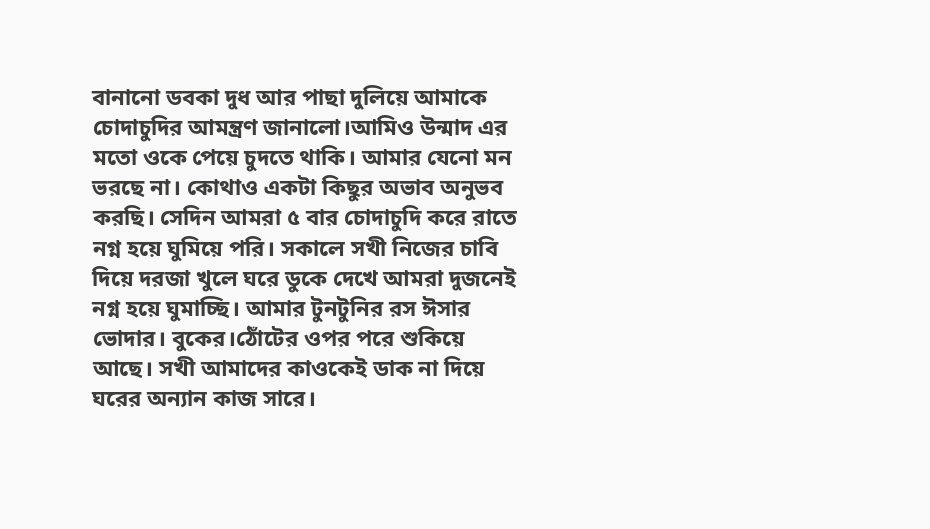বানানো ডবকা দুধ আর পাছা দুলিয়ে আমাকে চোদাচুদির আমন্ত্রণ জানালো।আমিও উন্মাদ এর মতো ওকে পেয়ে চুদতে থাকি। আমার যেনো মন ভরছে না। কোথাও একটা কিছুর অভাব অনুভব করছি। সেদিন আমরা ৫ বার চোদাচুদি করে রাতে নগ্ন হয়ে ঘুমিয়ে পরি। সকালে সখী নিজের চাবি দিয়ে দরজা খুলে ঘরে ডুকে দেখে আমরা দুজনেই নগ্ন হয়ে ঘুমাচ্ছি। আমার টুনটুনির রস ঈসার ভোদার। বুকের।ঠোঁটের ওপর পরে শুকিয়ে আছে। সখী আমাদের কাওকেই ডাক না দিয়ে ঘরের অন্যান কাজ সারে।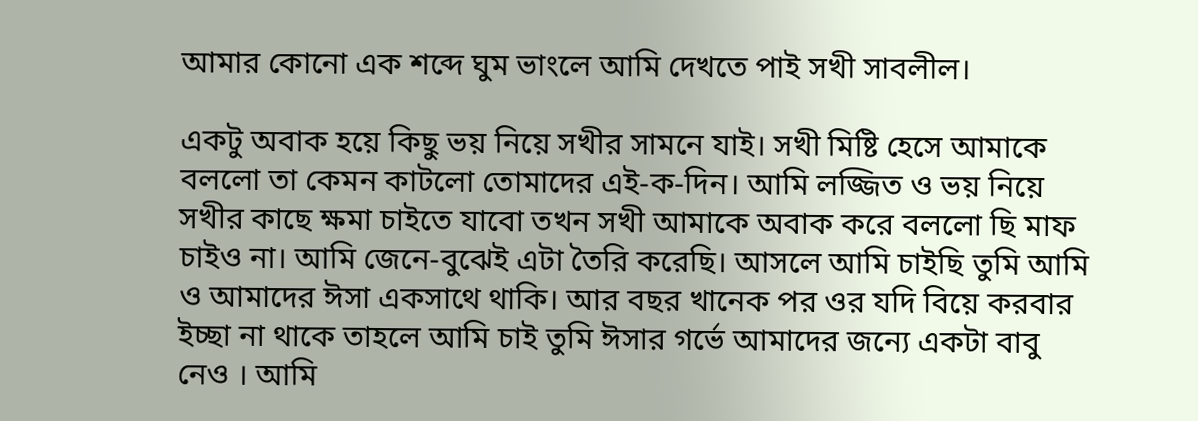আমার কোনো এক শব্দে ঘুম ভাংলে আমি দেখতে পাই সখী সাবলীল।

একটু অবাক হয়ে কিছু ভয় নিয়ে সখীর সামনে যাই। সখী মিষ্টি হেসে আমাকে বললো তা কেমন কাটলো তোমাদের এই-ক-দিন। আমি লজ্জিত ও ভয় নিয়ে সখীর কাছে ক্ষমা চাইতে যাবো তখন সখী আমাকে অবাক করে বললো ছি মাফ চাইও না। আমি জেনে-বুঝেই এটা তৈরি করেছি। আসলে আমি চাইছি তুমি আমি ও আমাদের ঈসা একসাথে থাকি। আর বছর খানেক পর ওর যদি বিয়ে করবার ইচ্ছা না থাকে তাহলে আমি চাই তুমি ঈসার গর্ভে আমাদের জন্যে একটা বাবু নেও । আমি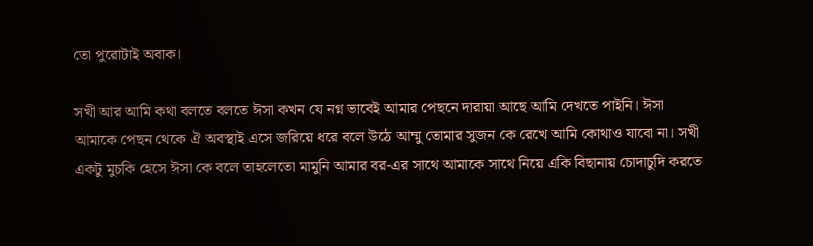তো পুরোটাই অবাক।

সখী আর আমি কথা বলতে বলতে ঈসা কখন যে নগ্ন ভাবেই আমার পেছনে দারায়া আছে আমি দেখতে পাইনি। ঈসা আমাকে পেছন থেকে ঐ অবস্থাই এসে জরিয়ে ধরে বলে উঠে আম্মু তোমার সুজন কে রেখে আমি কোথাও যাবো না। সখী একটু মুচকি হেসে ঈসা কে বলে তাহলেতো মামুনি আমার বর-এর সাথে আমাকে সাথে নিয়ে একি বিছানায় চোদাচুদি করতে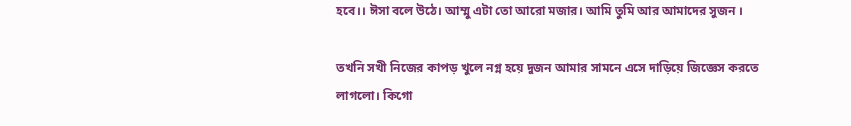হবে।। ঈসা বলে উঠে। আম্মু এটা তো আরো মজার। আমি তুমি আর আমাদের সুজন ।

তখনি সখী নিজের কাপড় খুলে নগ্ন হয়ে দুজন আমার সামনে এসে দাড়িয়ে জিজ্ঞেস করতে লাগলো। কিগো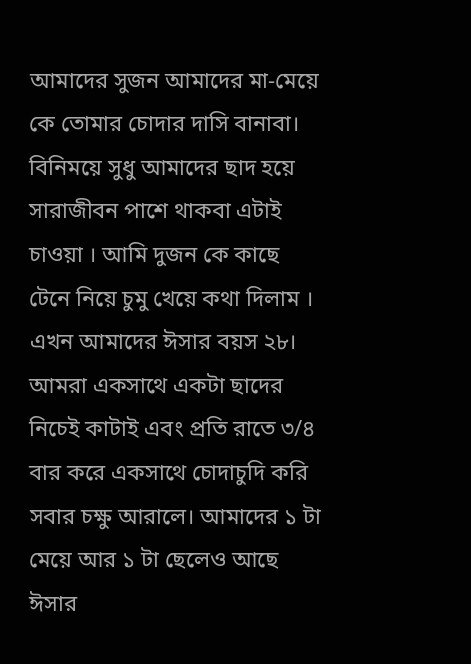আমাদের সুজন আমাদের মা-মেয়ে কে তোমার চোদার দাসি বানাবা। বিনিময়ে সুধু আমাদের ছাদ হয়ে সারাজীবন পাশে থাকবা এটাই চাওয়া । আমি দুজন কে কাছে টেনে নিয়ে চুমু খেয়ে কথা দিলাম । এখন আমাদের ঈসার বয়স ২৮। আমরা একসাথে একটা ছাদের নিচেই কাটাই এবং প্রতি রাতে ৩/৪ বার করে একসাথে চোদাচুদি করি সবার চক্ষু আরালে। আমাদের ১ টা মেয়ে আর ১ টা ছেলেও আছে ঈসার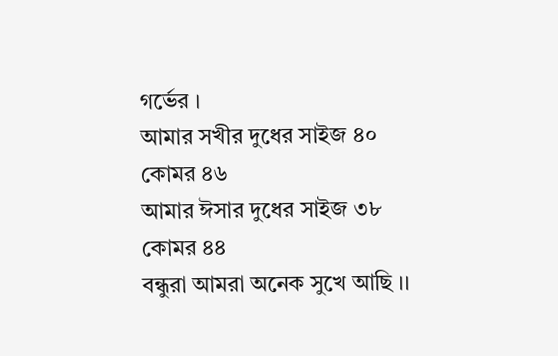গর্ভের ।
আমার সখীর দুধের সাইজ ৪০
কোমর ৪৬
আমার ঈসার দুধের সাইজ ৩৮
কোমর ৪৪
বন্ধুরা আমরা অনেক সুখে আছি ।।